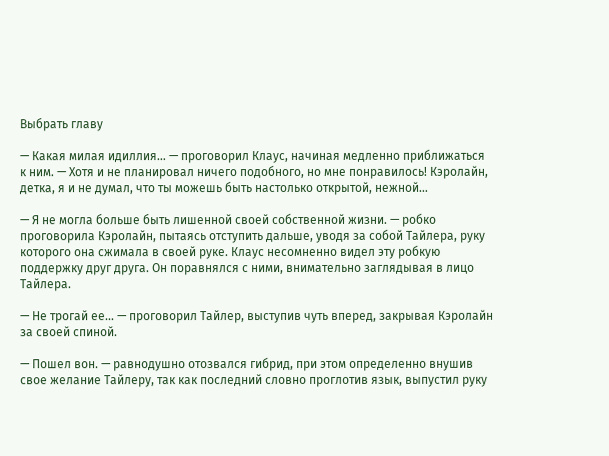Выбрать главу

— Какая милая идиллия… — проговорил Клаус, начиная медленно приближаться к ним. — Хотя и не планировал ничего подобного, но мне понравилось! Кэролайн, детка, я и не думал, что ты можешь быть настолько открытой, нежной…

— Я не могла больше быть лишенной своей собственной жизни. — робко проговорила Кэролайн, пытаясь отступить дальше, уводя за собой Тайлера, руку которого она сжимала в своей руке. Клаус несомненно видел эту робкую поддержку друг друга. Он поравнялся с ними, внимательно заглядывая в лицо Тайлера.

— Не трогай ее… — проговорил Тайлер, выступив чуть вперед, закрывая Кэролайн за своей спиной.

— Пошел вон. — равнодушно отозвался гибрид, при этом определенно внушив свое желание Тайлеру, так как последний словно проглотив язык, выпустил руку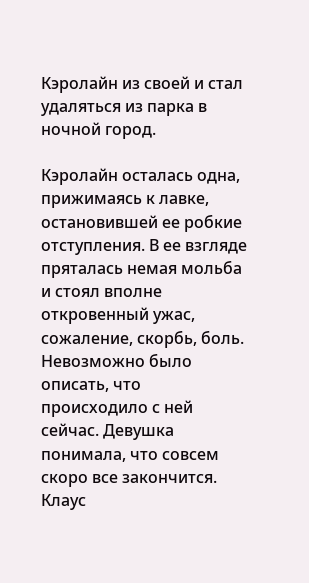Кэролайн из своей и стал удаляться из парка в ночной город.

Кэролайн осталась одна, прижимаясь к лавке, остановившей ее робкие отступления. В ее взгляде пряталась немая мольба и стоял вполне откровенный ужас, сожаление, скорбь, боль. Невозможно было описать, что происходило с ней сейчас. Девушка понимала, что совсем скоро все закончится. Клаус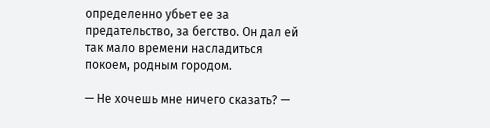определенно убьет ее за предательство, за бегство. Он дал ей так мало времени насладиться покоем, родным городом.

— Не хочешь мне ничего сказать? —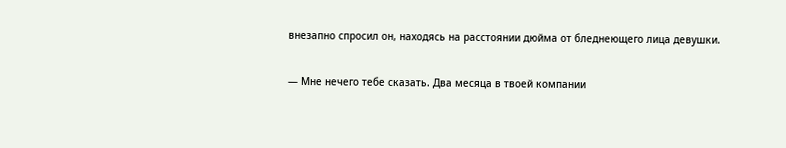внезапно спросил он, находясь на расстоянии дюйма от бледнеющего лица девушки.

— Мне нечего тебе сказать. Два месяца в твоей компании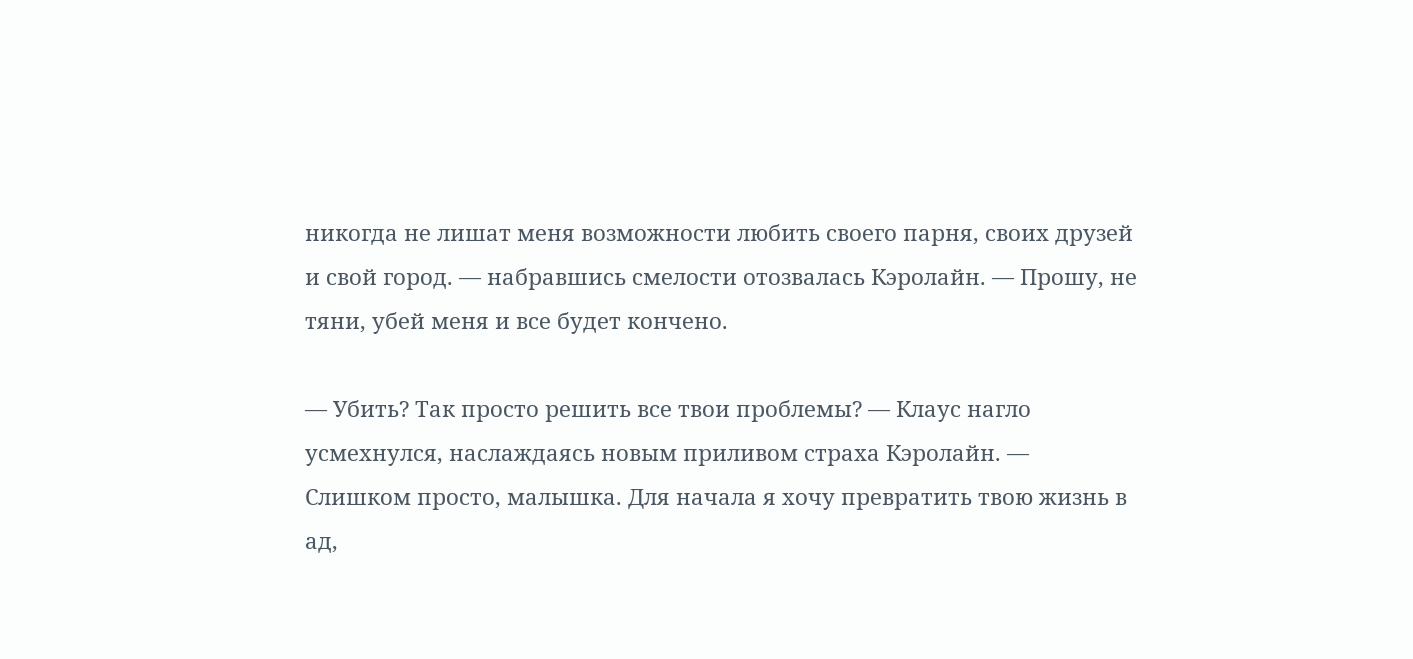никогда не лишат меня возможности любить своего парня, своих друзей и свой город. — набравшись смелости отозвалась Кэролайн. — Прошу, не тяни, убей меня и все будет кончено.

— Убить? Так просто решить все твои проблемы? — Клаус нагло усмехнулся, наслаждаясь новым приливом страха Кэролайн. — Слишком просто, малышка. Для начала я хочу превратить твою жизнь в ад,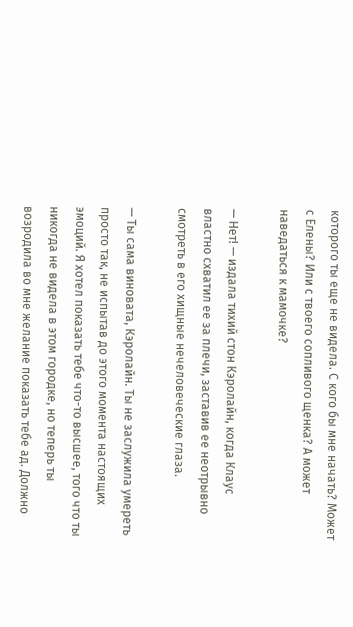которого ты еще не видела. С кого бы мне начать? Может с Елены? Или с твоего сопливого щенка? А может наведаться к мамочке?

— Нет! — издала тихий стон Кэролайн, когда Клаус властно схватил ее за плечи, заставив ее неотрывно смотреть в его хищные нечеловеческие глаза.

— Ты сама виновата, Кэролайн. Ты не заслужила умереть просто так, не испытав до этого момента настоящих эмоций. Я хотел показать тебе что-то высшее, того что ты никогда не видела в этом городке, но теперь ты возродила во мне желание показать тебе ад. Должно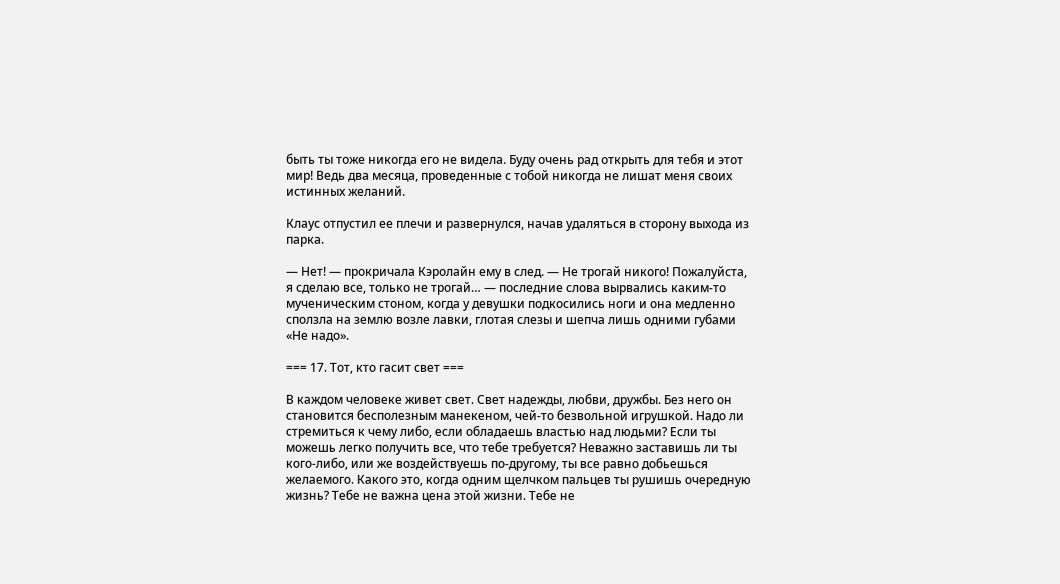быть ты тоже никогда его не видела. Буду очень рад открыть для тебя и этот мир! Ведь два месяца, проведенные с тобой никогда не лишат меня своих истинных желаний.

Клаус отпустил ее плечи и развернулся, начав удаляться в сторону выхода из парка.

— Нет! — прокричала Кэролайн ему в след. — Не трогай никого! Пожалуйста, я сделаю все, только не трогай… — последние слова вырвались каким-то мученическим стоном, когда у девушки подкосились ноги и она медленно сползла на землю возле лавки, глотая слезы и шепча лишь одними губами «Не надо».

=== 17. Тот, кто гасит свет ===

В каждом человеке живет свет. Свет надежды, любви, дружбы. Без него он становится бесполезным манекеном, чей-то безвольной игрушкой. Надо ли стремиться к чему либо, если обладаешь властью над людьми? Если ты можешь легко получить все, что тебе требуется? Неважно заставишь ли ты кого-либо, или же воздействуешь по-другому, ты все равно добьешься желаемого. Какого это, когда одним щелчком пальцев ты рушишь очередную жизнь? Тебе не важна цена этой жизни. Тебе не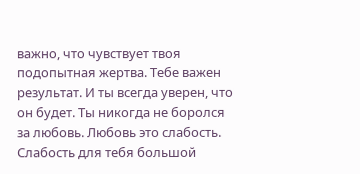важно, что чувствует твоя подопытная жертва. Тебе важен результат. И ты всегда уверен, что он будет. Ты никогда не боролся за любовь. Любовь это слабость. Слабость для тебя большой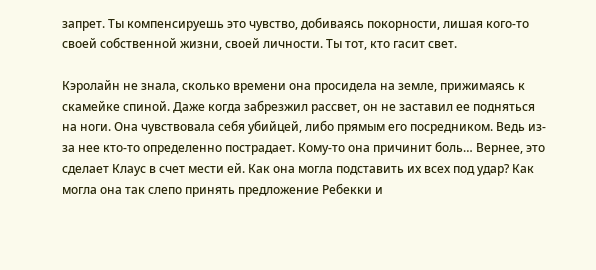запрет. Ты компенсируешь это чувство, добиваясь покорности, лишая кого-то своей собственной жизни, своей личности. Ты тот, кто гасит свет.

Кэролайн не знала, сколько времени она просидела на земле, прижимаясь к скамейке спиной. Даже когда забрезжил рассвет, он не заставил ее подняться на ноги. Она чувствовала себя убийцей, либо прямым его посредником. Ведь из-за нее кто-то определенно пострадает. Кому-то она причинит боль… Вернее, это сделает Клаус в счет мести ей. Как она могла подставить их всех под удар? Как могла она так слепо принять предложение Ребекки и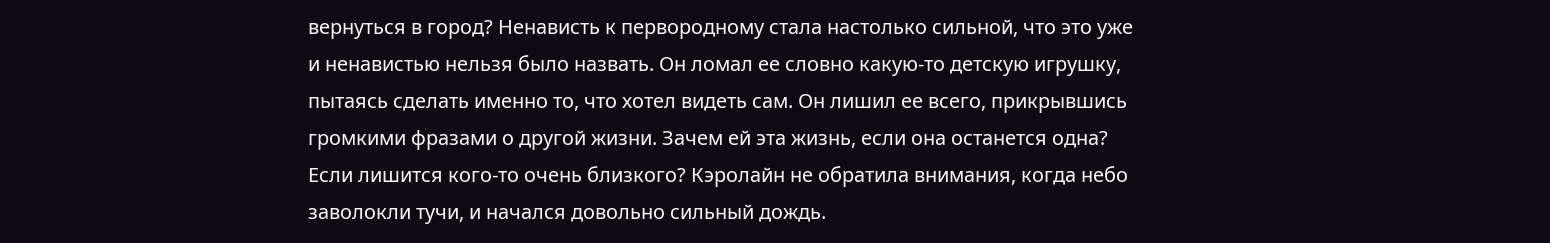вернуться в город? Ненависть к первородному стала настолько сильной, что это уже и ненавистью нельзя было назвать. Он ломал ее словно какую-то детскую игрушку, пытаясь сделать именно то, что хотел видеть сам. Он лишил ее всего, прикрывшись громкими фразами о другой жизни. Зачем ей эта жизнь, если она останется одна? Если лишится кого-то очень близкого? Кэролайн не обратила внимания, когда небо заволокли тучи, и начался довольно сильный дождь.